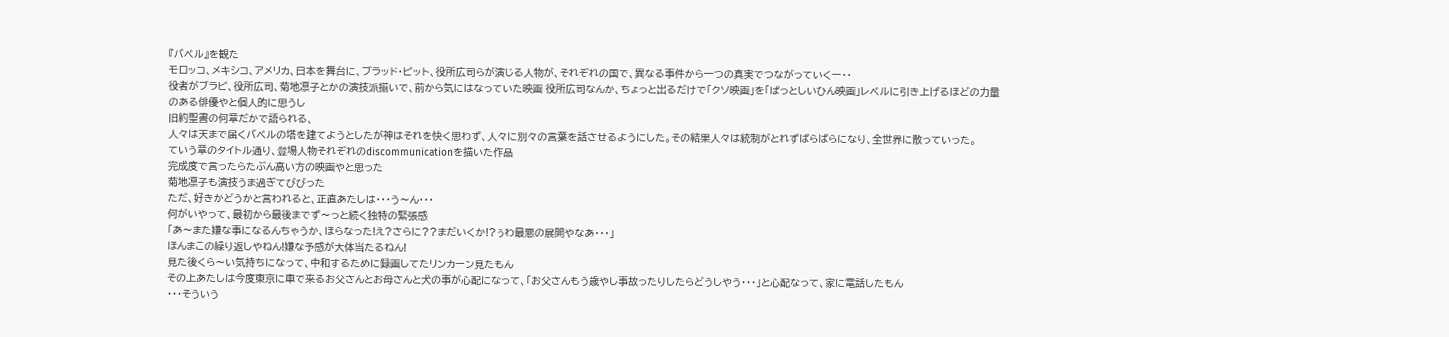『バベル』を観た
モロッコ、メキシコ、アメリカ、日本を舞台に、ブラッド・ピット、役所広司らが演じる人物が、それぞれの国で、異なる事件から一つの真実でつながっていくー・・
役者がブラピ、役所広司、菊地凛子とかの演技派揃いで、前から気にはなっていた映画 役所広司なんか、ちょっと出るだけで「クソ映画」を「ぱっとしいひん映画」レベルに引き上げるほどの力量のある俳優やと個人的に思うし
旧約聖書の何章だかで語られる、
人々は天まで届くバベルの塔を建てようとしたが神はそれを快く思わず、人々に別々の言葉を話させるようにした。その結果人々は統制がとれずばらばらになり、全世界に散っていった。
ていう章のタイトル通り、登場人物それぞれのdiscommunicationを描いた作品
完成度で言ったらたぶん高い方の映画やと思った
菊地凛子も演技うま過ぎてびびった
ただ、好きかどうかと言われると、正直あたしは・・・う〜ん・・・
何がいやって、最初から最後までず〜っと続く独特の緊張感
「あ〜また嫌な事になるんちゃうか、ほらなった!え?さらに??まだいくか!?ぅわ最悪の展開やなあ・・・」
ほんまこの繰り返しやねん!嫌な予感が大体当たるねん!
見た後くら〜い気持ちになって、中和するために録画してたリンカーン見たもん
その上あたしは今度東京に車で来るお父さんとお母さんと犬の事が心配になって、「お父さんもう歳やし事故ったりしたらどうしやう・・・」と心配なって、家に電話したもん
・・・そういう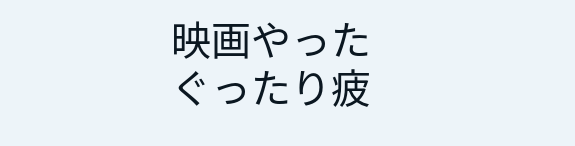映画やった
ぐったり疲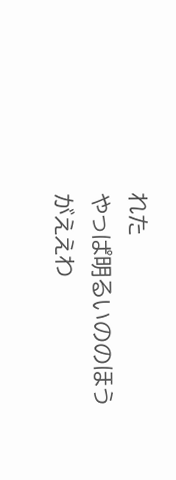れた
やっぱ明るいののほうがええわ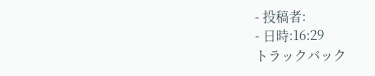- 投稿者:
- 日時:16:29
トラックバック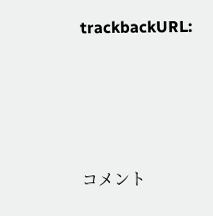trackbackURL:




コメント